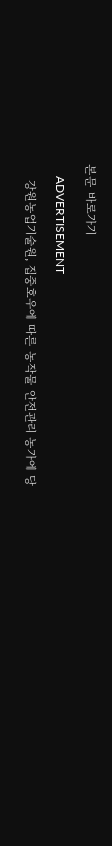본문 바로가기

    ADVERTISEMENT

    강원농업기술원, 집중호우에 따른 농작물 안전관리 농가에 당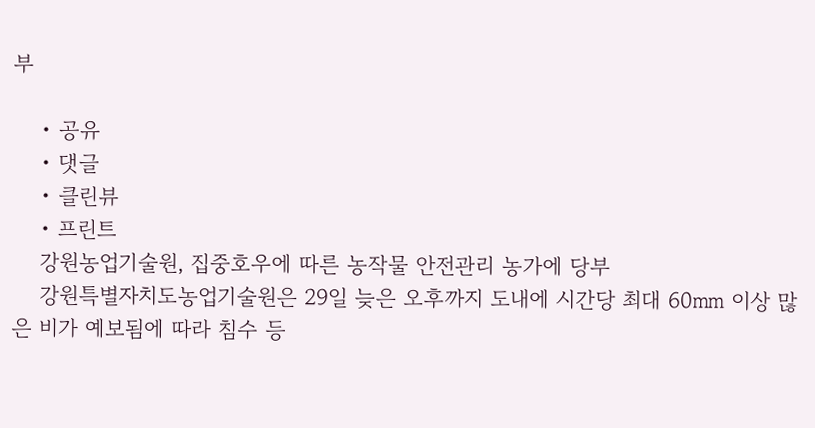부

    • 공유
    • 댓글
    • 클린뷰
    • 프린트
    강원농업기술원, 집중호우에 따른 농작물 안전관리 농가에 당부
    강원특별자치도농업기술원은 29일 늦은 오후까지 도내에 시간당 최대 60㎜ 이상 많은 비가 예보됨에 따라 침수 등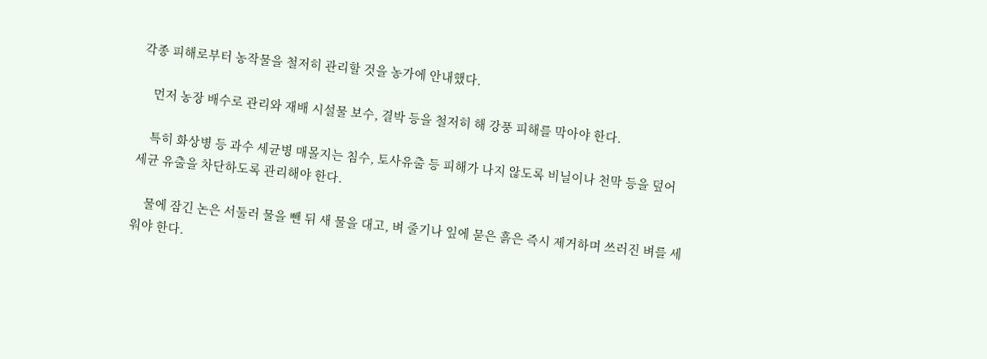각종 피해로부터 농작물을 철저히 관리할 것을 농가에 안내했다.

    먼저 농장 배수로 관리와 재배 시설물 보수, 결박 등을 철저히 해 강풍 피해를 막아야 한다.

    특히 화상병 등 과수 세균병 매몰지는 침수, 토사유출 등 피해가 나지 않도록 비닐이나 천막 등을 덮어 세균 유출을 차단하도록 관리해야 한다.

    물에 잠긴 논은 서둘러 물을 뺀 뒤 새 물을 대고, 벼 줄기나 잎에 묻은 흙은 즉시 제거하며 쓰러진 벼를 세워야 한다.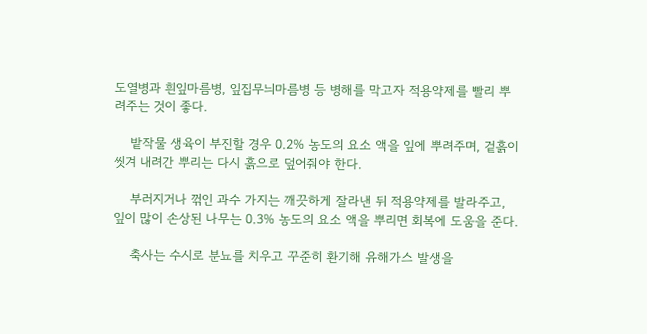도열병과 흰잎마름병, 잎집무늬마름병 등 병해를 막고자 적용약제를 빨리 뿌려주는 것이 좋다.

    밭작물 생육이 부진할 경우 0.2% 농도의 요소 액을 잎에 뿌려주며, 겉흙이 씻겨 내려간 뿌리는 다시 흙으로 덮어줘야 한다.

    부러지거나 꺾인 과수 가지는 깨끗하게 잘라낸 뒤 적용약제를 발라주고, 잎이 많이 손상된 나무는 0.3% 농도의 요소 액을 뿌리면 회복에 도움을 준다.

    축사는 수시로 분뇨를 치우고 꾸준히 환기해 유해가스 발생을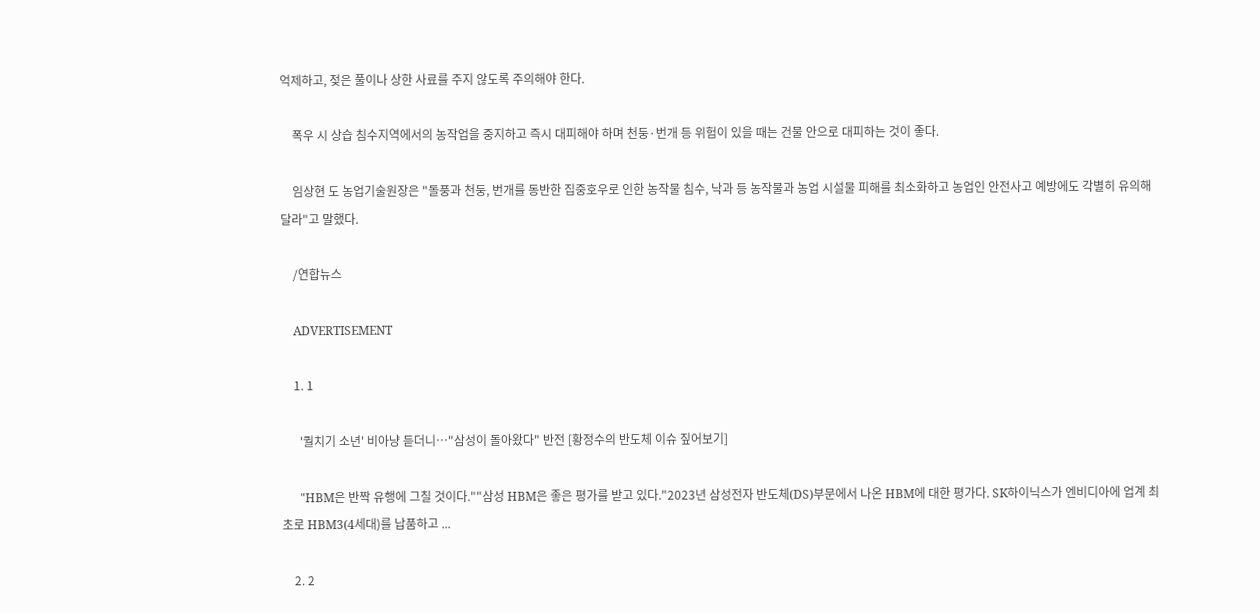억제하고, 젖은 풀이나 상한 사료를 주지 않도록 주의해야 한다.

    폭우 시 상습 침수지역에서의 농작업을 중지하고 즉시 대피해야 하며 천둥·번개 등 위험이 있을 때는 건물 안으로 대피하는 것이 좋다.

    임상현 도 농업기술원장은 "돌풍과 천둥, 번개를 동반한 집중호우로 인한 농작물 침수, 낙과 등 농작물과 농업 시설물 피해를 최소화하고 농업인 안전사고 예방에도 각별히 유의해달라"고 말했다.

    /연합뉴스

    ADVERTISEMENT

    1. 1

      '퀄치기 소년' 비아냥 듣더니…"삼성이 돌아왔다" 반전 [황정수의 반도체 이슈 짚어보기]

      "HBM은 반짝 유행에 그칠 것이다.""삼성 HBM은 좋은 평가를 받고 있다."2023년 삼성전자 반도체(DS)부문에서 나온 HBM에 대한 평가다. SK하이닉스가 엔비디아에 업계 최초로 HBM3(4세대)를 납품하고 ...

    2. 2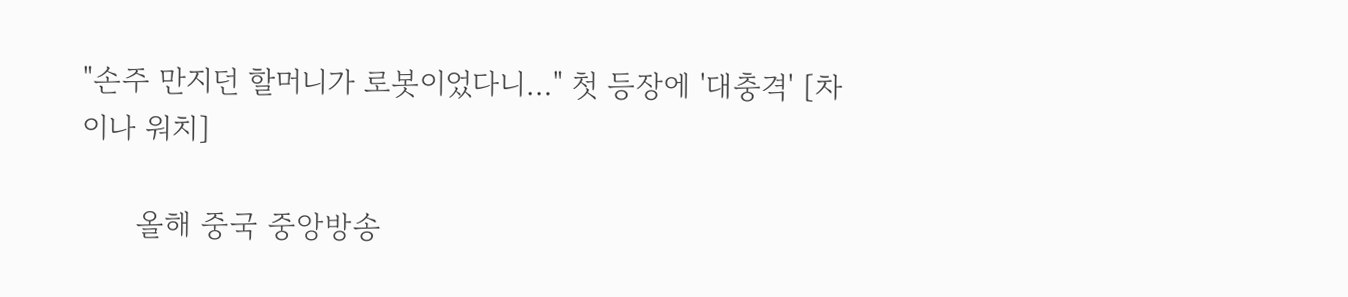"손주 만지던 할머니가 로봇이었다니…" 첫 등장에 '대충격' [차이나 워치]

      올해 중국 중앙방송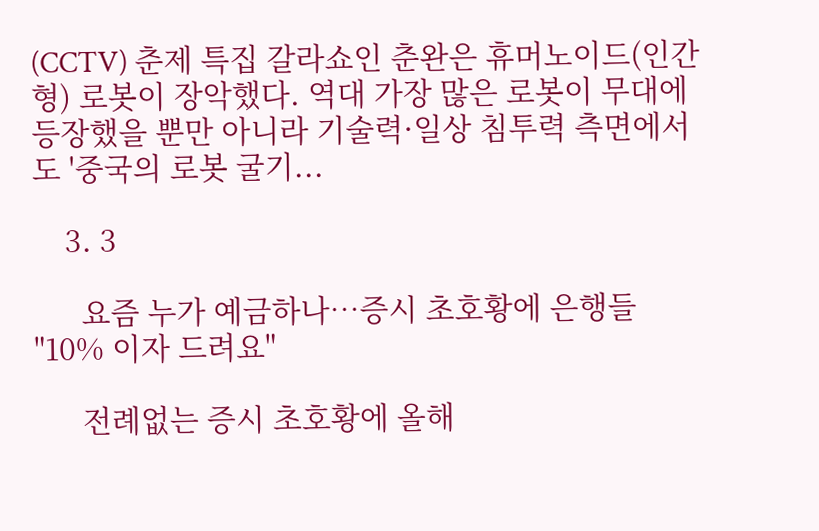(CCTV) 춘제 특집 갈라쇼인 춘완은 휴머노이드(인간형) 로봇이 장악했다. 역대 가장 많은 로봇이 무대에 등장했을 뿐만 아니라 기술력·일상 침투력 측면에서도 '중국의 로봇 굴기...

    3. 3

      요즘 누가 예금하나…증시 초호황에 은행들 "10% 이자 드려요"

      전례없는 증시 초호황에 올해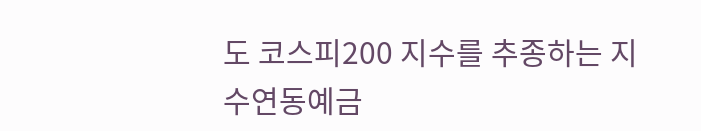도 코스피200 지수를 추종하는 지수연동예금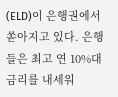(ELD)이 은행권에서 쏟아지고 있다. 은행들은 최고 연 10%대 금리를 내세워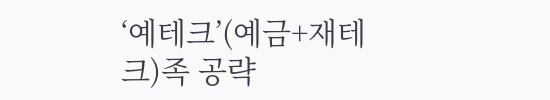‘예테크’(예금+재테크)족 공략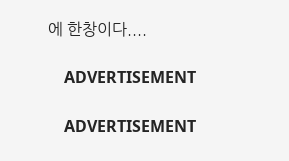에 한창이다....

    ADVERTISEMENT

    ADVERTISEMENT